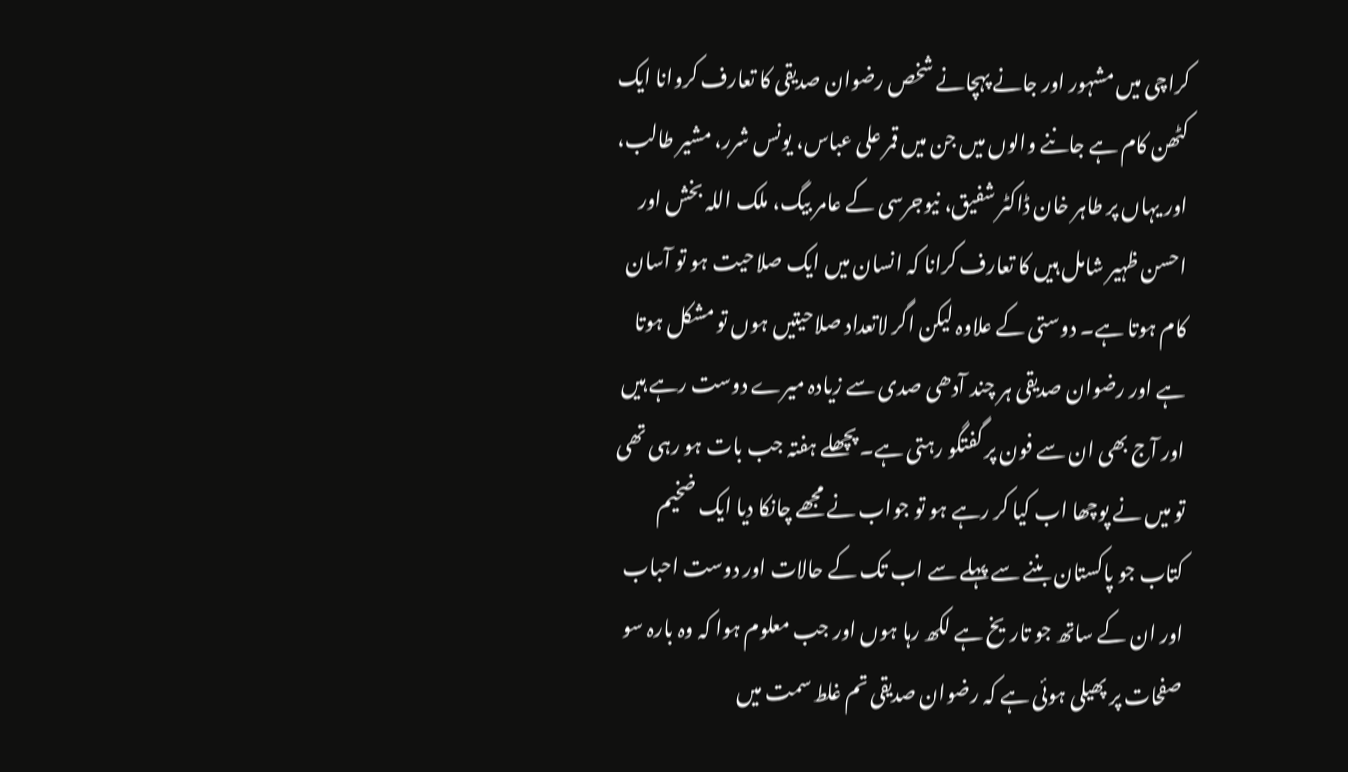کراچی میں مشہور اور جانے پہچانے شخص رضوان صدیقی کا تعارف کروانا ایک کٹھن کام ہے جاننے والوں میں جن میں قمر علی عباس، یونس شرر، مشیر طالب، اور یہاں پر طاہر خان ڈاکٹر شفیق، نیوجرسی کے عامر بیگ، ملک اللہ بخش اور احسن ظہیر شامل ہیں کا تعارف کرانا کہ انسان میں ایک صلاحیت ہو تو آسان کام ہوتا ہے۔ دوستی کے علاوہ لیکن اگر لاتعداد صلاحیتیں ہوں تو مشکل ہوتا ہے اور رضوان صدیقی ہر چند آدھی صدی سے زیادہ میرے دوست رہے ہیں اور آج بھی ان سے فون پر گفتگو رہتی ہے۔ پچھلے ہفتہ جب بات ہو رہی تھی تو میں نے پوچھا اب کیا کر رہے ہو تو جواب نے مجھے چانکا دیا ایک ضخیم کتاب جو پاکستان بننے سے پہلے سے اب تک کے حالات اور دوست احباب اور ان کے ساتھ جو تاریخ ہے لکھ رہا ہوں اور جب معلوم ہوا کہ وہ بارہ سو صفحات پر پھیلی ہوئی ہے کہ رضوان صدیقی تم غلط سمت میں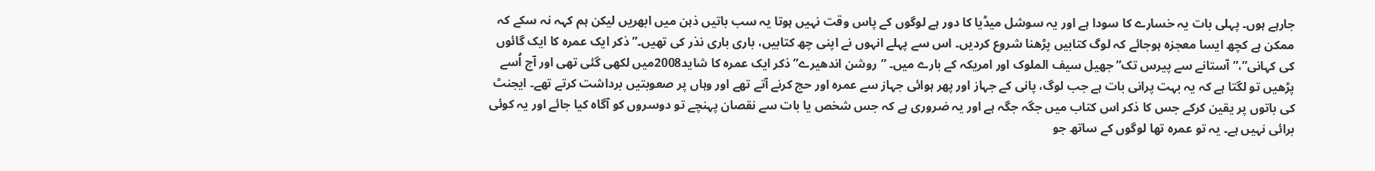جارہے ہوں۔ پہلی بات یہ خسارے کا سودا ہے اور یہ سوشل میڈیا کا دور ہے لوگوں کے پاس وقت نہیں ہوتا یہ سب باتیں ذہن میں ابھریں لیکن ہم کہہ نہ سکے کہ ممکن ہے کچھ ایسا معجزہ ہوجائے کہ لوگ کتابیں پڑھنا شروع کردیں۔ اس سے پہلے انہوں نے اپنی چھ کتابیں، باری باری نذر کی تھیں۔” ذکر ایک عمرہ کا ایک گائوں کی کہانی”،”آستانے سے پیرس تک” جھیل سیف الملوک اور امریکہ کے بارے میں۔ ”روشن اندھیرے” ذکر ایک عمرہ کا شاید2008میں لکھی گئی تھی اور آج اُسے پڑھیں تو لگتا ہے کہ یہ بہت پرانی بات ہے جب لوگ، پانی کے جہاز اور پھر ہوائی جہاز سے عمرہ اور حج کرنے آتے تھے اور وہاں پر صعوبتیں برداشت کرتے تھے۔ ایجنٹ کی باتوں پر یقین کرکے جس کا ذکر اس کتاب میں جگہ جگہ ہے اور یہ ضروری ہے کہ جس شخص یا بات سے نقصان پہنچے تو دوسروں کو آگاہ کیا جائے اور یہ کوئی برائی نہیں ہے۔ یہ تو عمرہ تھا لوگوں کے ساتھ جو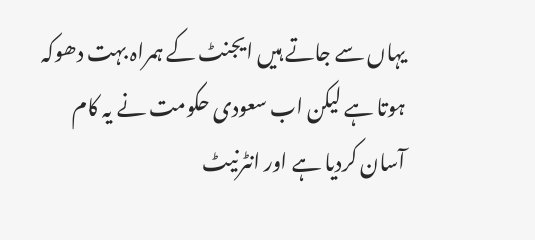یہاں سے جاتے ہیں ایجنٹ کے ہمراہ بہت دھوکہ ہوتا ہے لیکن اب سعودی حکومت نے یہ کام آسان کردیا ہے اور انٹرنیٹ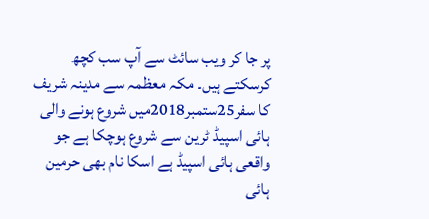پر جا کر ویب سائٹ سے آپ سب کچھ کرسکتے ہیں۔ مکہ معظمہ سے مدینہ شریف کا سفر25ستمبر2018میں شروع ہونے والی ہائی اسپیڈ ٹرین سے شروع ہوچکا ہے جو واقعی ہائی اسپیڈ ہے اسکا نام بھی حرمین ہائی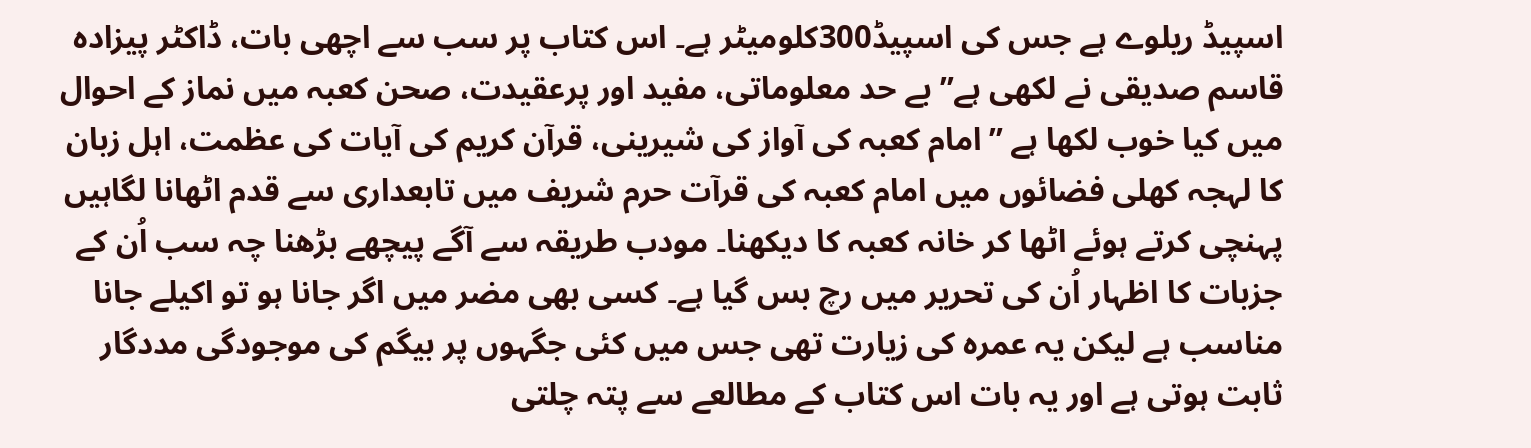اسپیڈ ریلوے ہے جس کی اسپیڈ300کلومیٹر ہے۔ اس کتاب پر سب سے اچھی بات، ڈاکٹر پیزادہ قاسم صدیقی نے لکھی ہے” بے حد معلوماتی، مفید اور پرعقیدت، صحن کعبہ میں نماز کے احوال میں کیا خوب لکھا ہے ”امام کعبہ کی آواز کی شیرینی، قرآن کریم کی آیات کی عظمت، اہل زبان کا لہجہ کھلی فضائوں میں امام کعبہ کی قرآت حرم شریف میں تابعداری سے قدم اٹھانا لگاہیں پہنچی کرتے ہوئے اٹھا کر خانہ کعبہ کا دیکھنا۔ مودب طریقہ سے آگے پیچھے بڑھنا چہ سب اُن کے جزبات کا اظہار اُن کی تحریر میں رچ بس گیا ہے۔ کسی بھی مضر میں اگر جانا ہو تو اکیلے جانا مناسب ہے لیکن یہ عمرہ کی زیارت تھی جس میں کئی جگہوں پر بیگم کی موجودگی مددگار ثابت ہوتی ہے اور یہ بات اس کتاب کے مطالعے سے پتہ چلتی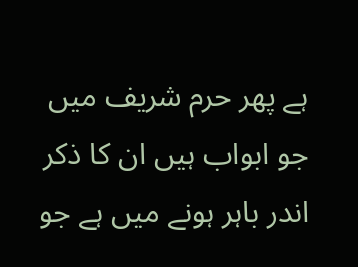ہے پھر حرم شریف میں جو ابواب ہیں ان کا ذکر اندر باہر ہونے میں ہے جو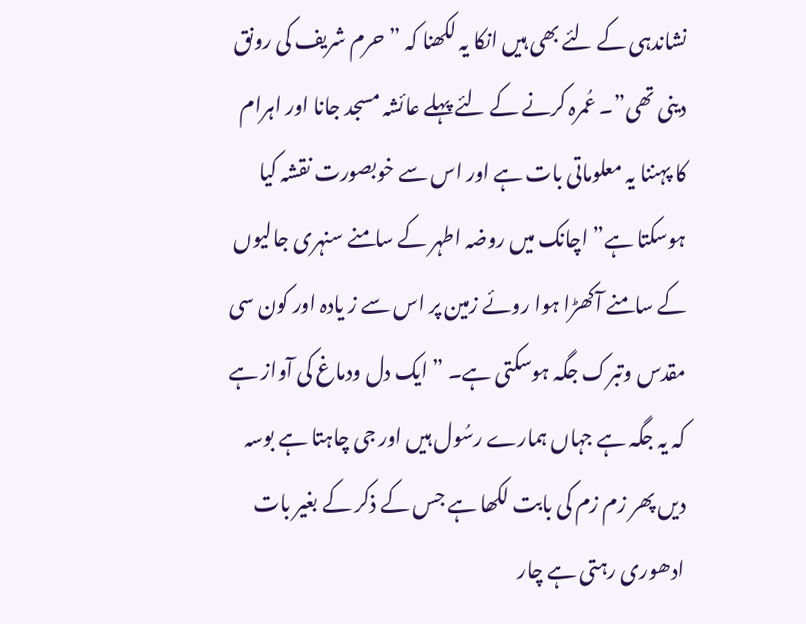نشاندہی کے لئے بھی ہیں انکا یہ لکھنا کہ ”حرم شریف کی رونق دینی تھی”۔ عُمرہ کرنے کے لئے پہلے عائشہ مسجد جانا اور اہرام کا پہننا یہ معلوماتی بات ہے اور اس سے خوبصورت نقشہ کیا ہوسکتا ہے” اچانک میں روضہ اطہر کے سامنے سنہری جالیوں کے سامنے آکھڑا ہوا روئے زمین پر اس سے ز یادہ اور کون سی مقدس وتبرک جگہ ہوسکتی ہے۔ ” ایک دل ودماغ کی آواز ہے کہ یہ جگہ ہے جہاں ہمارے رسُول ہیں اور جی چاہتا ہے بوسہ دیں پھر زم زم کی بابت لکھا ہے جس کے ذکر کے بغیر بات ادھوری رہتی ہے چار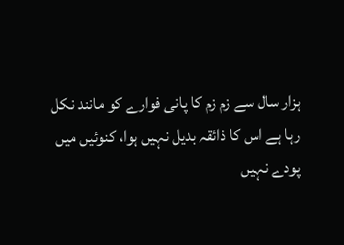ہزار سال سے زم زم کا پانی فوارے کو مانند نکل رہا ہے اس کا ذائقہ بدیل نہیں ہوا، کنوئیں میں پودے نہیں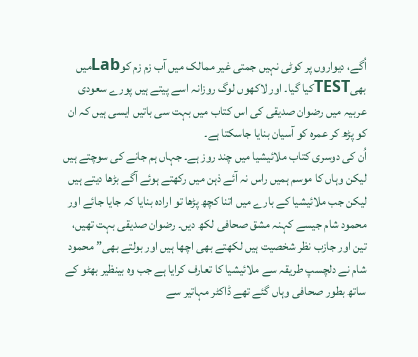اُگے، دیواروں پر کوٹی نہیں جمتی غیر ممالک میں آب زم زم کوLabمیں بھیTESTکیا گیا۔ اور لاکھوں لوگ روزانہ اسے پیتے ہیں پورے سعودی عربیہ میں رضوان صدیقی کی اس کتاب میں بہت سی باتیں ایسی ہیں کہ ان کو پڑھ کر عمرہ کو آسیان بنایا جاسکتا ہے۔
اُن کی دوسری کتاب ملائیشیا میں چند روز ہے۔ جہاں ہم جانے کی سوچتے ہیں لیکن وہاں کا موسم ہمیں راس نہ آئے ذہن میں رکھتے ہوئے آگے بڑھا دیتے ہیں لیکن جب ملائیشیا کے بارے میں اتنا کچھ پڑھا تو ارادہ بنایا کہ جایا جائے اور محمود شام جیسے کہنہ مشق صحافی لکھ دیں۔ رضوان صدیقی بہت تھیں، تین اور جازب نظر شخصیت ہیں لکھتے بھی اچھا ہیں اور بولتے بھی” محمود شام نے دلچسپ طریقہ سے ملائیشیا کا تعارف کرایا ہے جب وہ بینظیر بھٹو کے ساتھ بطور صحافی وہاں گئے تھے ڈاکٹر مہاتیر سے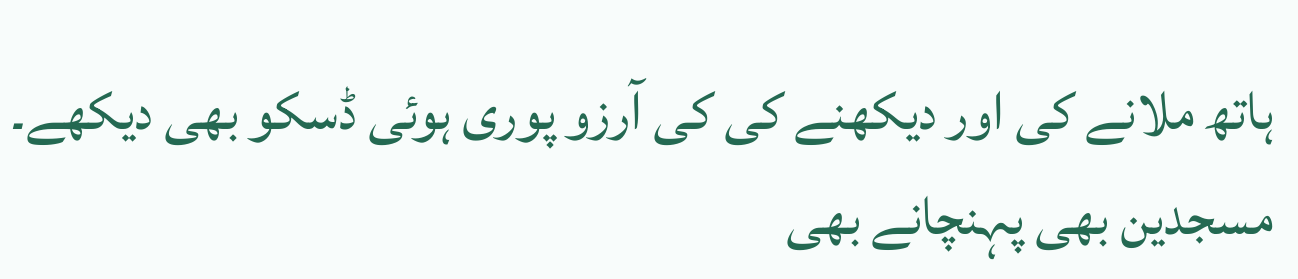ہاتھ ملانے کی اور دیکھنے کی کی آرزو پوری ہوئی ڈسکو بھی دیکھے۔ مسجدین بھی پہنچانے بھی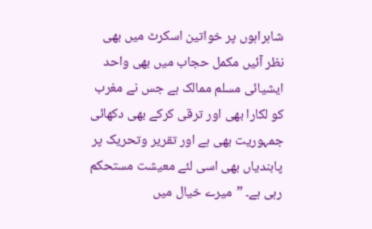شاہراہوں پر خواتین اسکرٹ میں بھی نظر آئیں مکمل حجاب میں بھی واحد ایشیائی مسلم ممالک ہے جس نے مغرب کو لکارا بھی اور ترقی کرکے بھی دکھائی جمہوریت بھی ہے اور تقریر وتحریک پر پابندیاں بھی اسی لئے معیشت مستحکم رہی ہے۔ ”میرے خیال میں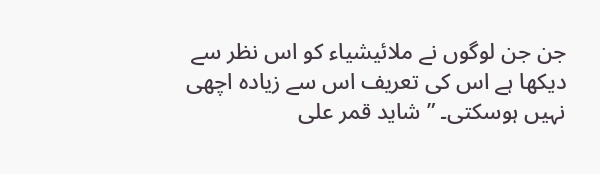جن جن لوگوں نے ملائیشیاء کو اس نظر سے دیکھا ہے اس کی تعریف اس سے زیادہ اچھی نہیں ہوسکتی۔ ”شاید قمر علی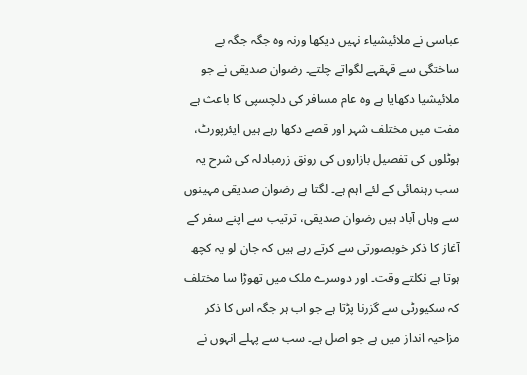عباسی نے ملائیشیاء نہیں دیکھا ورنہ وہ جگہ جگہ بے ساختگی سے قہقہے لگواتے چلتے۔ رضوان صدیقی نے جو ملائیشیا دکھایا ہے وہ عام مسافر کی دلچسپی کا باعث ہے مفت میں مختلف شہر اور قصے دکھا رہے ہیں ایئرپورٹ، ہوٹلوں کی تفصیل بازاروں کی رونق زرمبادلہ کی شرح یہ سب رہنمائی کے لئے اہم ہے۔ لگتا ہے رضوان صدیقی مہینوں سے وہاں آباد ہیں رضوان صدیقی، ترتیب سے اپنے سفر کے آغاز کا ذکر خوبصورتی سے کرتے رہے ہیں کہ جان لو یہ کچھ ہوتا ہے نکلتے وقت۔ اور دوسرے ملک میں تھوڑا سا مختلف کہ سکیورٹی سے گزرنا پڑتا ہے جو اب ہر جگہ اس کا ذکر مزاحیہ انداز میں ہے جو اصل ہے۔ سب سے پہلے انہوں نے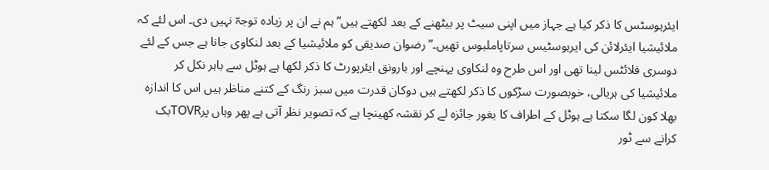ایئرہوسٹس کا ذکر کیا ہے جہاز میں اپنی سیٹ پر بیٹھنے کے بعد لکھتے ہیں” ہم نے ان پر زیادہ توجہّ نہیں دی۔ اس لئے کہ ملائیشیا ایئرلائن کی ایرہوسٹیس سرتاپاملبوس تھیں۔” رضوان صدیقی کو ملائیشیا کے بعد لنکاوی جانا ہے جس کے لئے دوسری فلائٹس لینا تھی اور اس طرح وہ لنکاوی پہنچے اور بارونق ایئرپورٹ کا ذکر لکھا ہے ہوٹل سے باہر نکل کر ملائیشیا کی ہریالی، خوبصورت سڑکوں کا ذکر لکھتے ہیں دوکان قدرت میں سبز رنگ کے کتنے مناظر ہیں اس کا اندازہ بھلا کون لگا سکتا ہے ہوٹل کے اطراف کا بغور جائزہ لے کر نقشہ کھینچا ہے کہ تصویر نظر آتی ہے پھر وہاں پرTOVRبک کرانے سے ٹور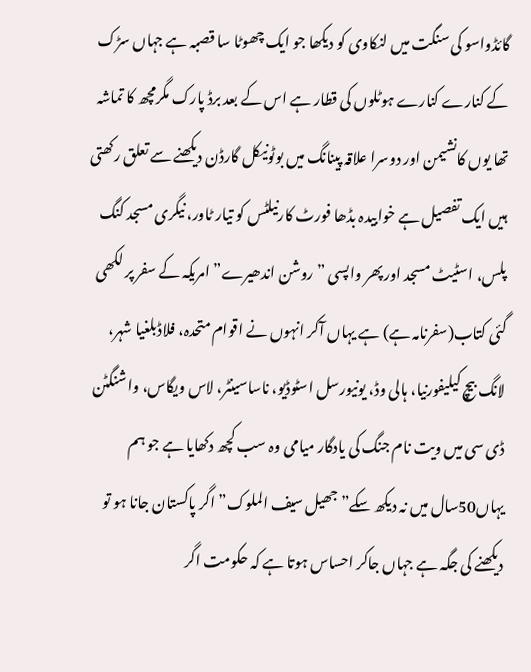گائڈواسو کی سنگت میں لنکاوی کو دیکھا جو ایک چھوٹا سا قصبہ ہے جہاں سڑک کے کنارے کنارے ہوٹلوں کی قطار ہے اس کے بعد برڈ پارک مگرمچھ کا تماشہ تھا یوں کانشیمن اور دوسرا علاقہ پینانگ میں بوٹونیکل گارڈن دیکھنے سے تعلق رکھتی ہیں ایک تفصیل ہے خوابیدہ بڈھا فورٹ کارنیلٹس کو تیار ٹاور، نیگری مسجد کنگ پلس، اسٹیٹ مسجد اور پھر واپسی ”روشن اندھیرے” امریکہ کے سفر پر لکھی گئی کتاب(سفرنامہ ہے) ہے یہاں آکر انہوں نے اقوام متحدہ، فلاڈبلغیا شہر، لانگ بیچ کیلیفورنیا، ہالی وڈ، یونیورسل اسٹوڈیو، ناساسینٹر، لاس ویگاس، واشنگٹن ڈی سی میں ویت نام جنگ کی یادگار میامی وہ سب کچھ دکھایا ہے جو ہم یہاں50سال میں نہ دیکھ سکے”جھیل سیف الملوک” اگر پاکستان جانا ہو تو دیکھنے کی جگہ ہے جہاں جاکر احساس ہوتا ہے کہ حکومت اگر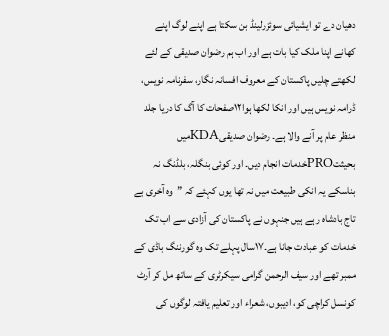دھیان دے تو ایشیائی سوئزرلینڈ بن سکتا ہے اپنے لوگ اپنے کھانے اپنا ملک کیا بات ہے اور اب ہم رضوان صدیقی کے لئے لکھتے چلیں پاکستان کے معروف افسانہ نگار، سفرنامہ نویس، ڈرامہ نویس ہیں اور انکا لکھا ہوا١٢صفحات کا آگ کا دریا جلد منظر عام پر آنے والا ہے۔ رضوان صدیقیKDAمیں بحیثتPROخدمات انجام دیں۔ اور کوئی بنگلہ، بلڈنگ نہ بناسکے یہ انکی طبیعت میں نہ تھا یوں کہئے کہ ”وہ آخری بے تاج بادشاہ رہے ہیں جنہوں نے پاکستان کی آزادی سے اب تک خدمات کو عبادت جانا ہے۔١٧سال پہلے تک وہ گورننگ باڈی کے ممبر تھے اور سیف الرحمن گرامی سیکرٹری کے ساتھ مل کر آرٹ کونسل کراچی کو، ادیبوں، شعراء اور تعلیم یافتہ لوگوں کی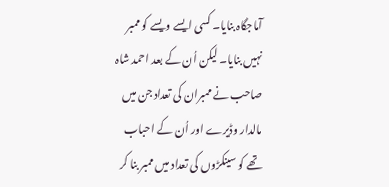آماجگاہ بنایا۔ کسی ایسے ویسے کو ممبر نہیں بنایا۔ لیکن اُن کے بعد احمد شاہ صاحب نے ممبران کی تعداد جن میں مالدار وڈیرے اور اُن کے احباب تھے کو سینکڑوں کی تعداد میں ممبر بنا کر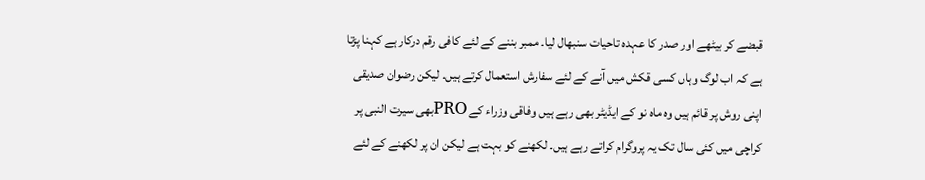قبضے کر بیٹھے اور صدر کا عہدہ تاحیات سنبھال لیا۔ ممبر بننے کے لئے کافی رقم درکار ہے کہنا پڑتا ہے کہ اب لوگ وہاں کسی قکش میں آنے کے لئے سفارش استعمال کرتے ہیں۔ لیکن رضوان صدیقی اپنی روش پر قائم ہیں وہ ماہ نو کے ایڈیٹر بھی رہے ہیں وفاقی وزراء کے PROبھی سیرت النبی پر کراچی میں کئی سال تک یہ پروگرام کراتے رہے ہیں۔ لکھنے کو بہت ہے لیکن ان پر لکھنے کے لئے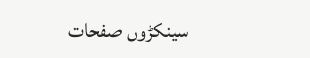سینکڑوں صفحات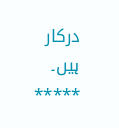درکار ہیں۔
٭٭٭٭٭